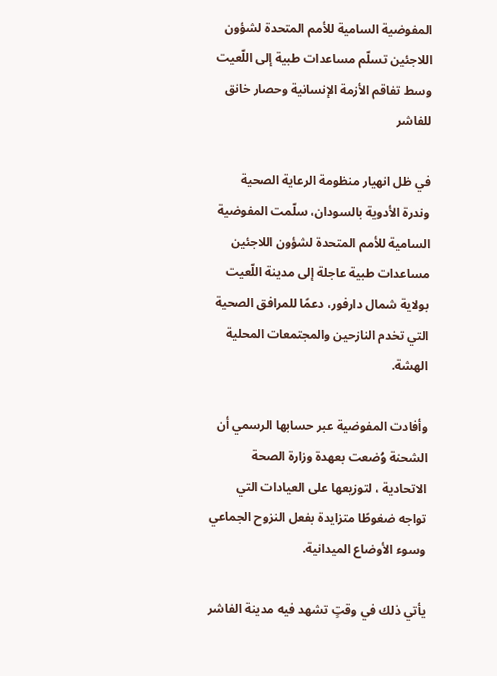المفوضية السامية للأمم المتحدة لشؤون اللاجئين تسلّم مساعدات طبية إلى اللّعيت وسط تفاقم الأزمة الإنسانية وحصار خانق للفاشر

في ظل انهيار منظومة الرعاية الصحية وندرة الأدوية بالسودان، سلّمت المفوضية السامية للأمم المتحدة لشؤون اللاجئين مساعدات طبية عاجلة إلى مدينة اللّعيت بولاية شمال دارفور، دعمًا للمرافق الصحية التي تخدم النازحين والمجتمعات المحلية الهشة.

وأفادت المفوضية عبر حسابها الرسمي أن الشحنة وُضعت بعهدة وزارة الصحة الاتحادية ، لتوزيعها على العيادات التي تواجه ضغوطًا متزايدة بفعل النزوح الجماعي وسوء الأوضاع الميدانية.

يأتي ذلك في وقتٍ تشهد فيه مدينة الفاشر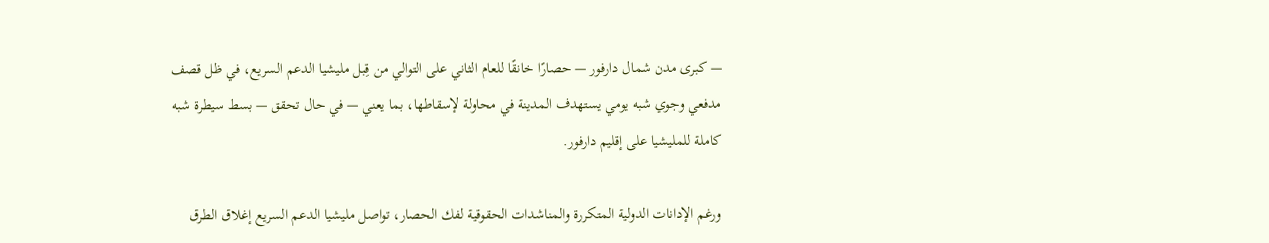— كبرى مدن شمال دارفور — حصارًا خانقًا للعام الثاني على التوالي من قِبل مليشيا الدعم السريع، في ظل قصف مدفعي وجوي شبه يومي يستهدف المدينة في محاولة لإسقاطها، بما يعني — في حال تحقق — بسط سيطرة شبه كاملة للمليشيا على إقليم دارفور.

ورغم الإدانات الدولية المتكررة والمناشدات الحقوقية لفك الحصار، تواصل مليشيا الدعم السريع إغلاق الطرق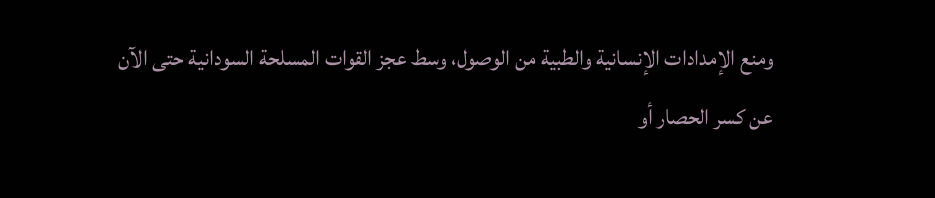ومنع الإمدادات الإنسانية والطبية من الوصول، وسط عجز القوات المسلحة السودانية حتى الآن عن كسر الحصار أو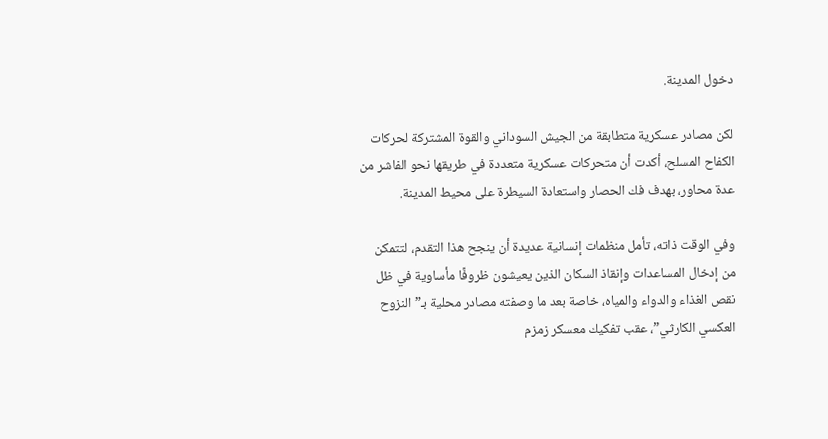دخول المدينة.

لكن مصادر عسكرية متطابقة من الجيش السوداني والقوة المشتركة لحركات الكفاح المسلح، أكدت أن متحركات عسكرية متعددة في طريقها نحو الفاشر من عدة محاور، بهدف فك الحصار واستعادة السيطرة على محيط المدينة.

وفي الوقت ذاته، تأمل منظمات إنسانية عديدة أن ينجح هذا التقدم، لتتمكن من إدخال المساعدات وإنقاذ السكان الذين يعيشون ظروفًا مأساوية في ظل نقص الغذاء والدواء والمياه، خاصة بعد ما وصفته مصادر محلية بـ”النزوح العكسي الكارثي”، عقب تفكيك معسكر زمزم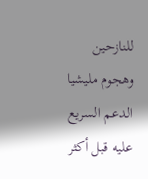للنازحين وهجوم مليشيا الدعم السريع عليه قبل أكثر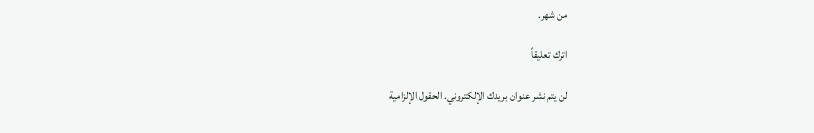من شهر.

اترك تعليقاً

لن يتم نشر عنوان بريدك الإلكتروني. الحقول الإلزامية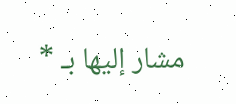مشار إليها بـ *